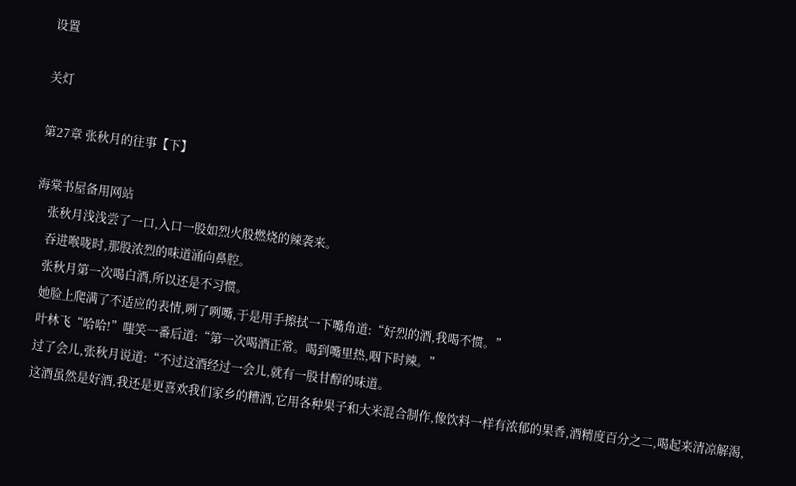设置

关灯

第27章 张秋月的往事【下】

海棠书屋备用网站
    张秋月浅浅尝了一口,入口一股如烈火般燃烧的辣袭来。
    吞进喉咙时,那股浓烈的味道涌向鼻腔。
    张秋月第一次喝白酒,所以还是不习惯。
    她脸上爬满了不适应的表情,咧了咧嘴,于是用手擦拭一下嘴角道:“好烈的酒,我喝不惯。”
    叶林飞“哈哈!”嗤笑一番后道:“第一次喝酒正常。喝到嘴里热,咽下时辣。”
    过了会儿,张秋月说道:“不过这酒经过一会儿,就有一股甘醇的味道。
    这酒虽然是好酒,我还是更喜欢我们家乡的糟酒,它用各种果子和大米混合制作,像饮料一样有浓郁的果香,酒精度百分之二,喝起来清凉解渴,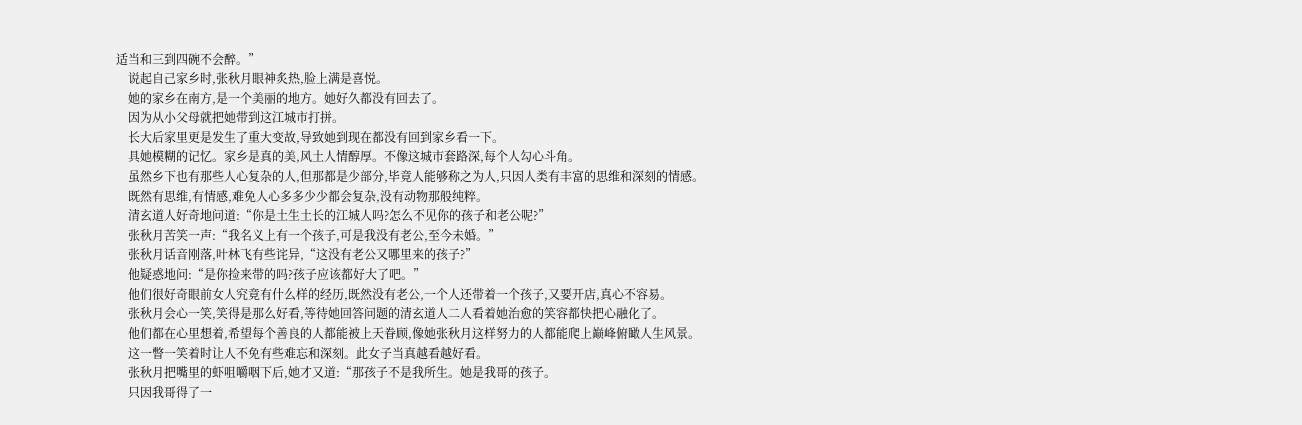适当和三到四碗不会醉。”
    说起自己家乡时,张秋月眼神炙热,脸上满是喜悦。
    她的家乡在南方,是一个美丽的地方。她好久都没有回去了。
    因为从小父母就把她带到这江城市打拼。
    长大后家里更是发生了重大变故,导致她到现在都没有回到家乡看一下。
    具她模糊的记忆。家乡是真的美,风土人情醇厚。不像这城市套路深,每个人勾心斗角。
    虽然乡下也有那些人心复杂的人,但那都是少部分,毕竟人能够称之为人,只因人类有丰富的思维和深刻的情感。
    既然有思维,有情感,难免人心多多少少都会复杂,没有动物那般纯粹。
    清玄道人好奇地问道:“你是土生土长的江城人吗?怎么不见你的孩子和老公呢?”
    张秋月苦笑一声:“我名义上有一个孩子,可是我没有老公,至今未婚。”
    张秋月话音刚落,叶林飞有些诧异,“这没有老公又哪里来的孩子?”
    他疑惑地问:“是你捡来带的吗?孩子应该都好大了吧。”
    他们很好奇眼前女人究竟有什么样的经历,既然没有老公,一个人还带着一个孩子,又要开店,真心不容易。
    张秋月会心一笑,笑得是那么好看,等待她回答问题的清玄道人二人看着她治愈的笑容都快把心融化了。
    他们都在心里想着,希望每个善良的人都能被上天眷顾,像她张秋月这样努力的人都能爬上巅峰俯瞰人生风景。
    这一瞥一笑着时让人不免有些难忘和深刻。此女子当真越看越好看。
    张秋月把嘴里的虾咀嚼咽下后,她才又道:“那孩子不是我所生。她是我哥的孩子。
    只因我哥得了一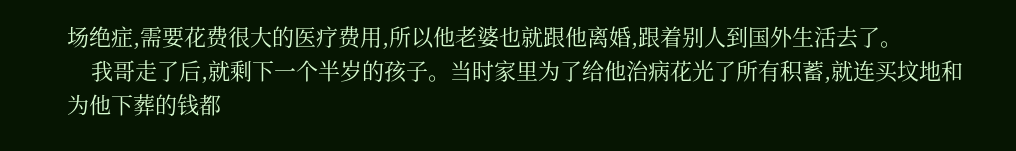场绝症,需要花费很大的医疗费用,所以他老婆也就跟他离婚,跟着别人到国外生活去了。
    我哥走了后,就剩下一个半岁的孩子。当时家里为了给他治病花光了所有积蓄,就连买坟地和为他下葬的钱都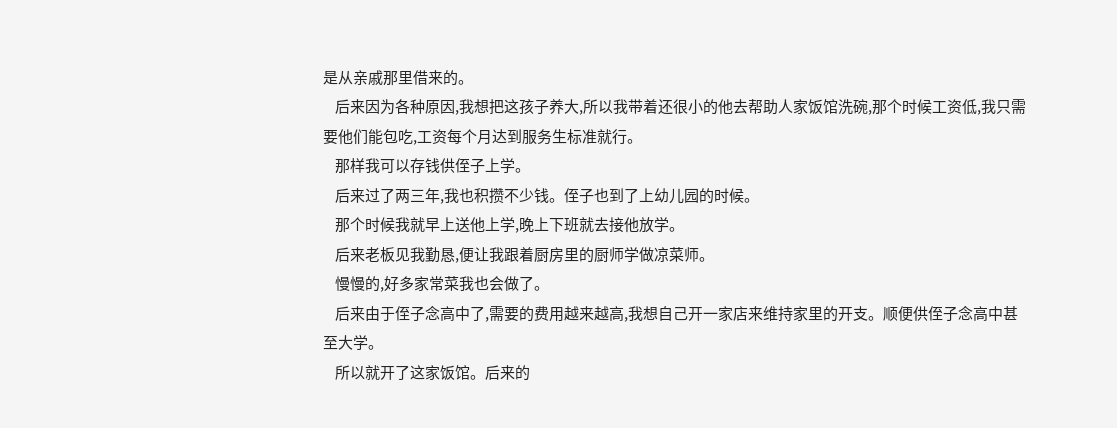是从亲戚那里借来的。
    后来因为各种原因,我想把这孩子养大,所以我带着还很小的他去帮助人家饭馆洗碗,那个时候工资低,我只需要他们能包吃,工资每个月达到服务生标准就行。
    那样我可以存钱供侄子上学。
    后来过了两三年,我也积攒不少钱。侄子也到了上幼儿园的时候。
    那个时候我就早上送他上学,晚上下班就去接他放学。
    后来老板见我勤恳,便让我跟着厨房里的厨师学做凉菜师。
    慢慢的,好多家常菜我也会做了。
    后来由于侄子念高中了,需要的费用越来越高,我想自己开一家店来维持家里的开支。顺便供侄子念高中甚至大学。
    所以就开了这家饭馆。后来的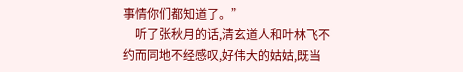事情你们都知道了。”
    听了张秋月的话,清玄道人和叶林飞不约而同地不经感叹,好伟大的姑姑,既当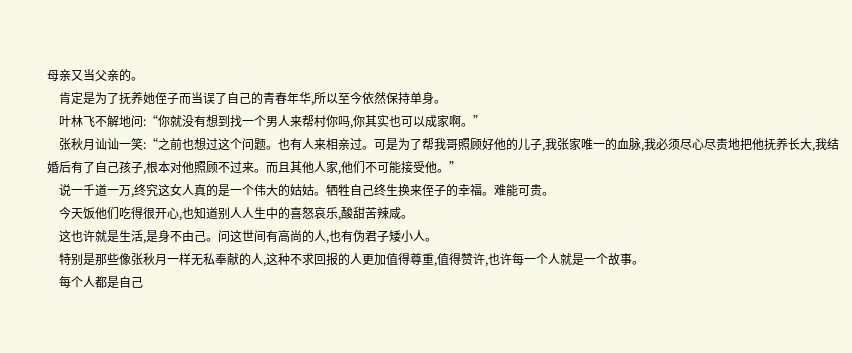母亲又当父亲的。
    肯定是为了抚养她侄子而当误了自己的青春年华,所以至今依然保持单身。
    叶林飞不解地问:“你就没有想到找一个男人来帮村你吗,你其实也可以成家啊。”
    张秋月讪讪一笑:“之前也想过这个问题。也有人来相亲过。可是为了帮我哥照顾好他的儿子,我张家唯一的血脉,我必须尽心尽责地把他抚养长大,我结婚后有了自己孩子,根本对他照顾不过来。而且其他人家,他们不可能接受他。”
    说一千道一万,终究这女人真的是一个伟大的姑姑。牺牲自己终生换来侄子的幸福。难能可贵。
    今天饭他们吃得很开心,也知道别人人生中的喜怒哀乐,酸甜苦辣咸。
    这也许就是生活,是身不由己。问这世间有高尚的人,也有伪君子矮小人。
    特别是那些像张秋月一样无私奉献的人,这种不求回报的人更加值得尊重,值得赞许,也许每一个人就是一个故事。
    每个人都是自己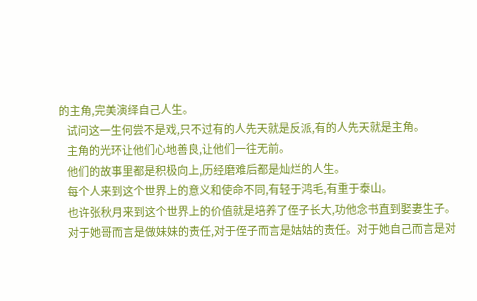的主角,完美演绎自己人生。
    试问这一生何尝不是戏,只不过有的人先天就是反派,有的人先天就是主角。
    主角的光环让他们心地善良,让他们一往无前。
    他们的故事里都是积极向上,历经磨难后都是灿烂的人生。
    每个人来到这个世界上的意义和使命不同,有轻于鸿毛,有重于泰山。
    也许张秋月来到这个世界上的价值就是培养了侄子长大,功他念书直到娶妻生子。
    对于她哥而言是做妹妹的责任,对于侄子而言是姑姑的责任。对于她自己而言是对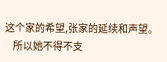这个家的希望,张家的延续和声望。
    所以她不得不支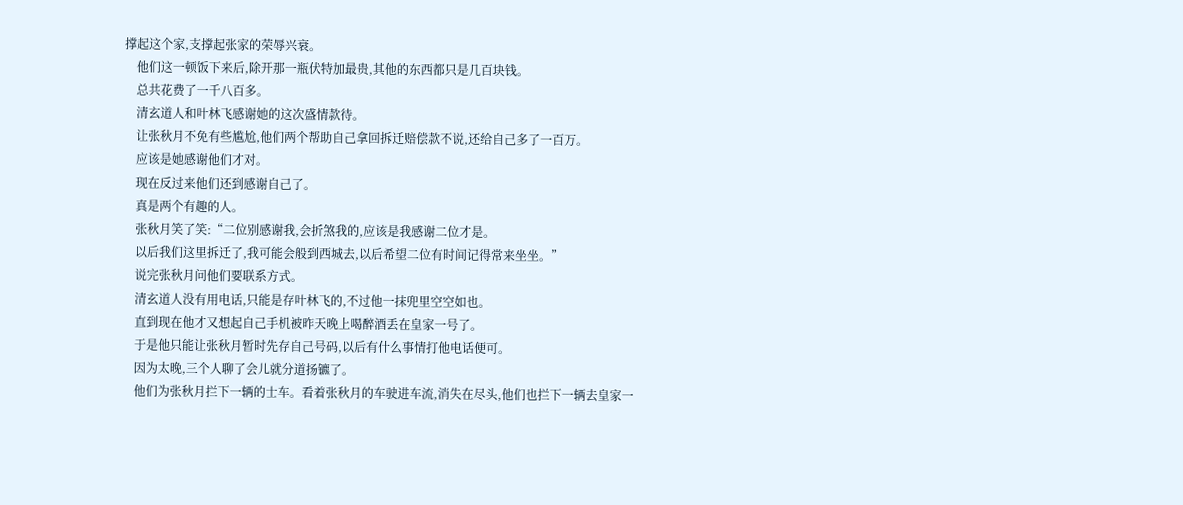撑起这个家,支撑起张家的荣辱兴衰。
    他们这一顿饭下来后,除开那一瓶伏特加最贵,其他的东西都只是几百块钱。
    总共花费了一千八百多。
    清玄道人和叶林飞感谢她的这次盛情款待。
    让张秋月不免有些尴尬,他们两个帮助自己拿回拆迁赔偿款不说,还给自己多了一百万。
    应该是她感谢他们才对。
    现在反过来他们还到感谢自己了。
    真是两个有趣的人。
    张秋月笑了笑:“二位别感谢我,会折煞我的,应该是我感谢二位才是。
    以后我们这里拆迁了,我可能会般到西城去,以后希望二位有时间记得常来坐坐。”
    说完张秋月问他们要联系方式。
    清玄道人没有用电话,只能是存叶林飞的,不过他一抹兜里空空如也。
    直到现在他才又想起自己手机被昨天晚上喝醉酒丢在皇家一号了。
    于是他只能让张秋月暂时先存自己号码,以后有什么事情打他电话便可。
    因为太晚,三个人聊了会儿就分道扬镳了。
    他们为张秋月拦下一辆的士车。看着张秋月的车驶进车流,消失在尽头,他们也拦下一辆去皇家一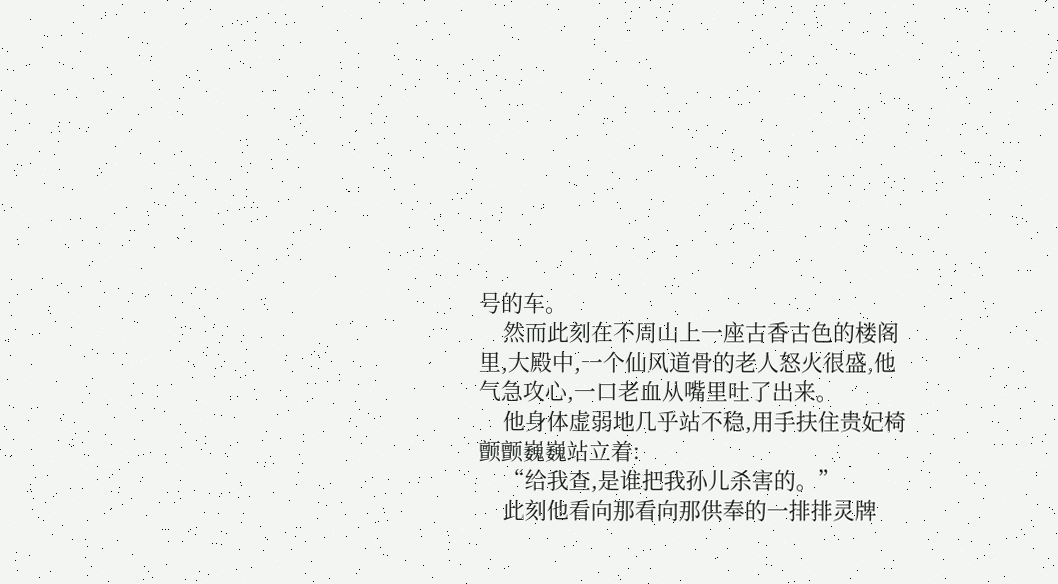号的车。
    然而此刻在不周山上一座古香古色的楼阁里,大殿中,一个仙风道骨的老人怒火很盛,他气急攻心,一口老血从嘴里吐了出来。
    他身体虚弱地几乎站不稳,用手扶住贵妃椅颤颤巍巍站立着:
    “给我查,是谁把我孙儿杀害的。”
    此刻他看向那看向那供奉的一排排灵牌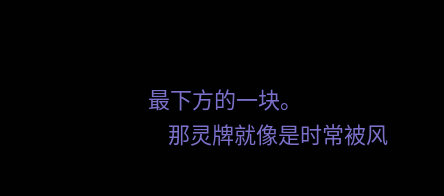最下方的一块。
    那灵牌就像是时常被风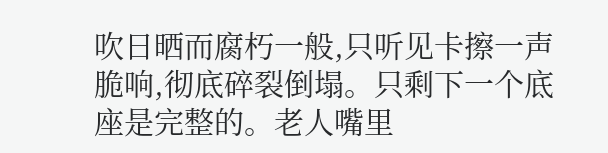吹日晒而腐朽一般,只听见卡擦一声脆响,彻底碎裂倒塌。只剩下一个底座是完整的。老人嘴里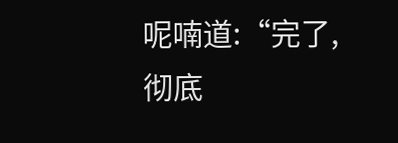呢喃道:“完了,彻底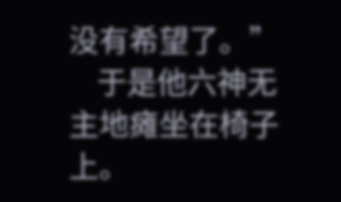没有希望了。”
    于是他六神无主地瘫坐在椅子上。